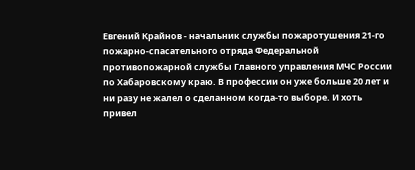Евгений Крайнов - начальник службы пожаротушения 21-го пожарно-спасательного отряда Федеральной противопожарной службы Главного управления МЧС России по Хабаровскому краю. В профессии он уже больше 20 лет и ни разу не жалел о сделанном когда-то выборе. И хоть привел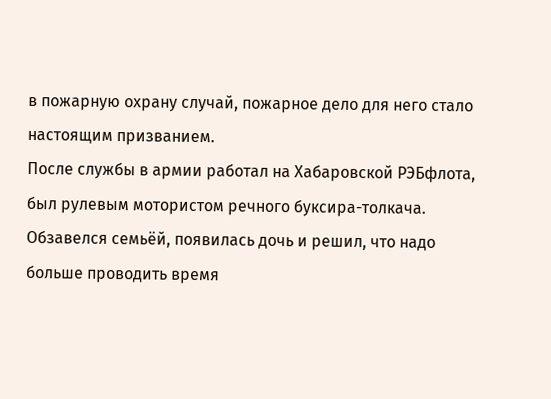в пожарную охрану случай, пожарное дело для него стало настоящим призванием.
После службы в армии работал на Хабаровской РЭБфлота, был рулевым мотористом речного буксира-толкача. Обзавелся семьёй, появилась дочь и решил, что надо больше проводить время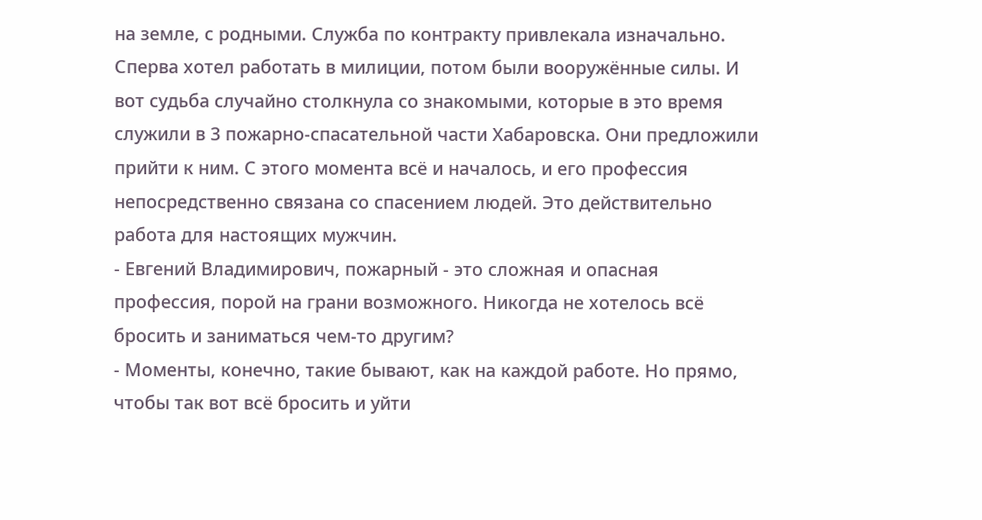на земле, с родными. Служба по контракту привлекала изначально. Сперва хотел работать в милиции, потом были вооружённые силы. И вот судьба случайно столкнула со знакомыми, которые в это время служили в 3 пожарно-спасательной части Хабаровска. Они предложили прийти к ним. С этого момента всё и началось, и его профессия непосредственно связана со спасением людей. Это действительно работа для настоящих мужчин.
- Евгений Владимирович, пожарный - это сложная и опасная профессия, порой на грани возможного. Никогда не хотелось всё бросить и заниматься чем-то другим?
- Моменты, конечно, такие бывают, как на каждой работе. Но прямо, чтобы так вот всё бросить и уйти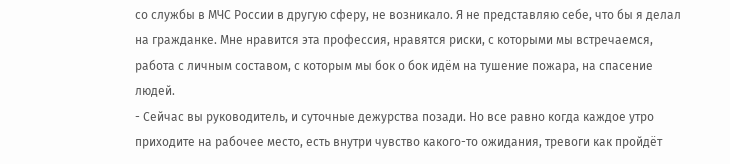со службы в МЧС России в другую сферу, не возникало. Я не представляю себе, что бы я делал на гражданке. Мне нравится эта профессия, нравятся риски, с которыми мы встречаемся, работа с личным составом, с которым мы бок о бок идём на тушение пожара, на спасение людей.
- Сейчас вы руководитель, и суточные дежурства позади. Но все равно когда каждое утро приходите на рабочее место, есть внутри чувство какого-то ожидания, тревоги как пройдёт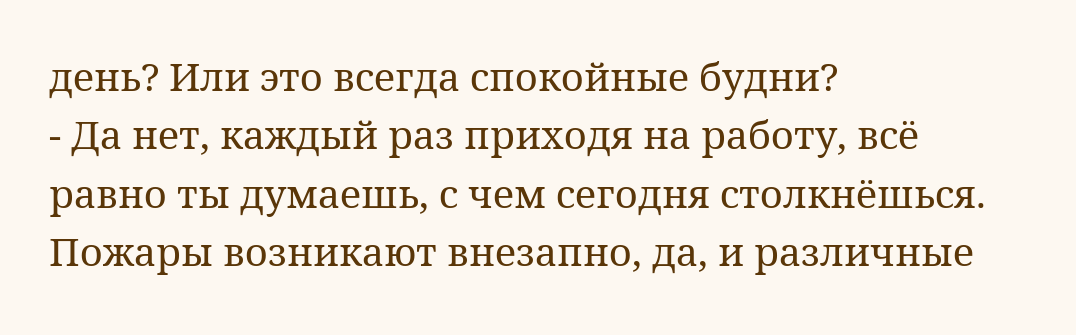день? Или это всегда спокойные будни?
- Да нет, каждый раз приходя на работу, всё равно ты думаешь, с чем сегодня столкнёшься. Пожары возникают внезапно, да, и различные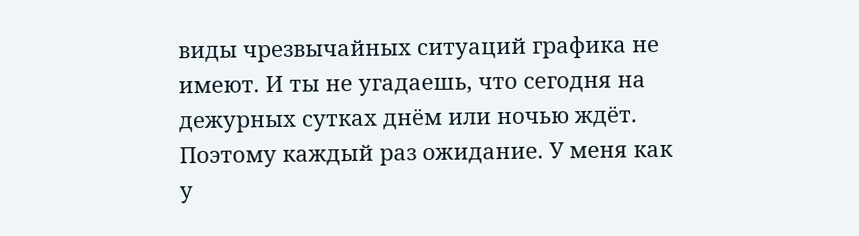виды чрезвычайных ситуаций графика не имеют. И ты не угадаешь, что сегодня на дежурных сутках днём или ночью ждёт. Поэтому каждый раз ожидание. У меня как у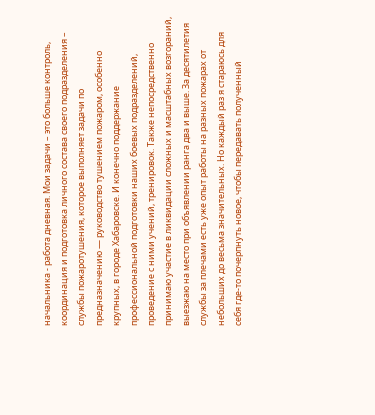начальника - работа дневная. Мои задачи – это больше контроль, координация и подготовка личного состава своего подразделения – службы пожаротушения, которое выполняет задачи по предназначению — руководство тушением пожаром, особенно крупных, в городе Хабаровске. И конечно поддержание профессиональной подготовки наших боевых подразделений, проведение с ними учений, тренировок. Также непосредственно принимаю участие в ликвидации сложных и масштабных возгораний, выезжаю на место при объявлении ранга два и выше. За десятилетия службы за плечами есть уже опыт работы на разных пожарах от небольших до весьма значительных. Но каждый раз я стараюсь для себя где-то почерпнуть новое, чтобы передавать полученный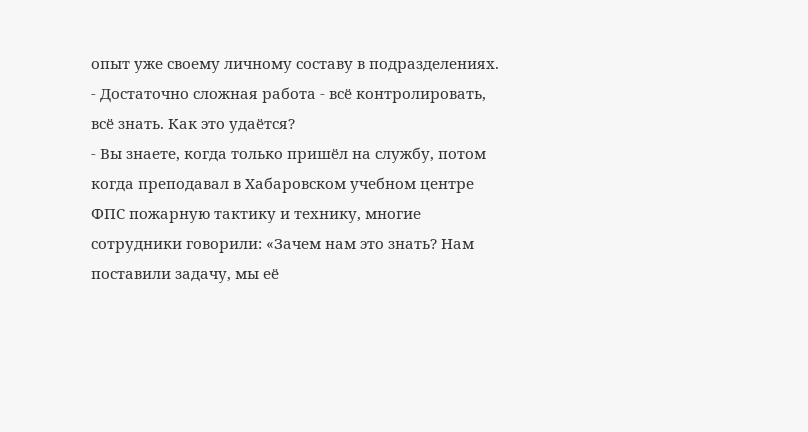опыт уже своему личному составу в подразделениях.
- Достаточно сложная работа - всё контролировать, всё знать. Как это удаётся?
- Вы знаете, когда только пришёл на службу, потом когда преподавал в Хабаровском учебном центре ФПС пожарную тактику и технику, многие сотрудники говорили: «Зачем нам это знать? Нам поставили задачу, мы её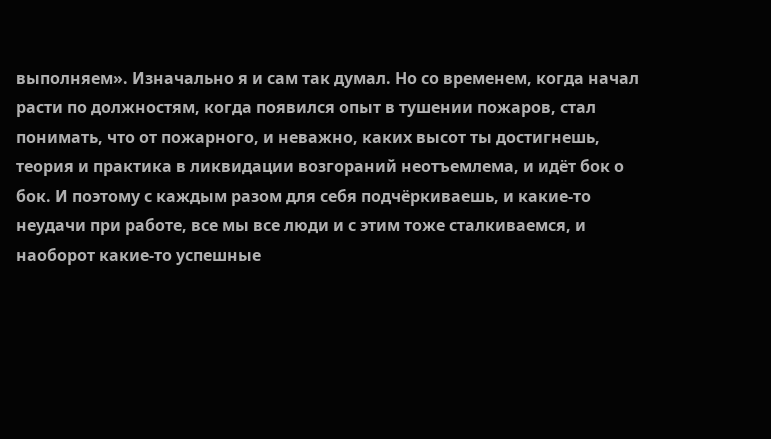выполняем». Изначально я и сам так думал. Но со временем, когда начал расти по должностям, когда появился опыт в тушении пожаров, стал понимать, что от пожарного, и неважно, каких высот ты достигнешь, теория и практика в ликвидации возгораний неотъемлема, и идёт бок о бок. И поэтому с каждым разом для себя подчёркиваешь, и какие-то неудачи при работе, все мы все люди и с этим тоже сталкиваемся, и наоборот какие-то успешные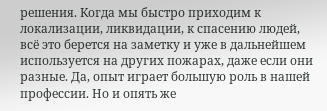решения. Когда мы быстро приходим к локализации, ликвидации, к спасению людей, всё это берется на заметку и уже в дальнейшем используется на других пожарах, даже если они разные. Да, опыт играет большую роль в нашей профессии. Но и опять же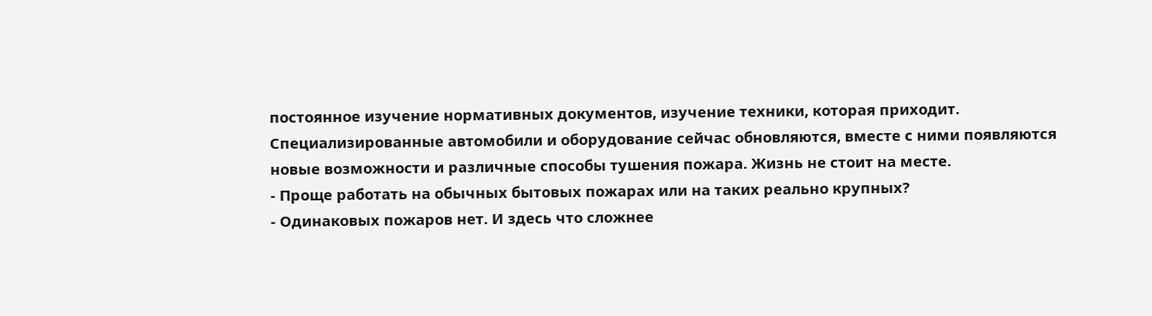постоянное изучение нормативных документов, изучение техники, которая приходит. Специализированные автомобили и оборудование сейчас обновляются, вместе с ними появляются новые возможности и различные способы тушения пожара. Жизнь не стоит на месте.
- Проще работать на обычных бытовых пожарах или на таких реально крупных?
- Одинаковых пожаров нет. И здесь что сложнее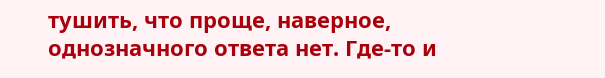тушить, что проще, наверное, однозначного ответа нет. Где-то и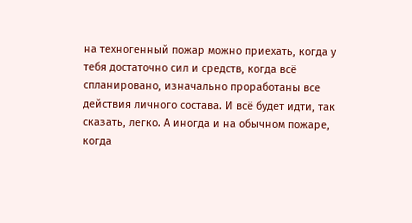на техногенный пожар можно приехать, когда у тебя достаточно сил и средств, когда всё спланировано, изначально проработаны все действия личного состава. И всё будет идти, так сказать, легко. А иногда и на обычном пожаре, когда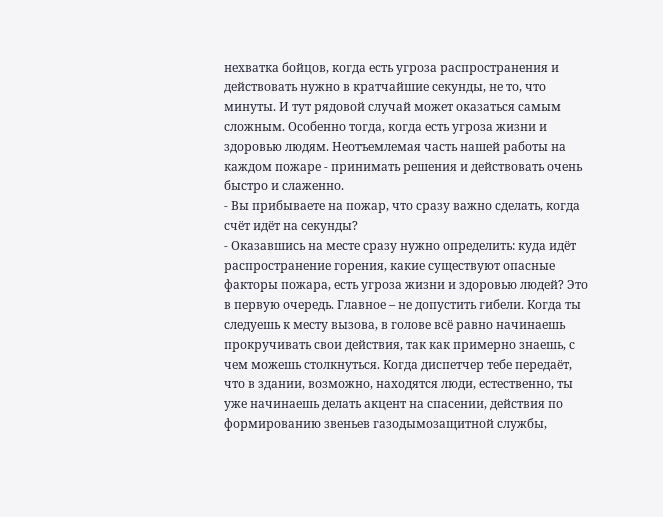нехватка бойцов, когда есть угроза распространения и действовать нужно в кратчайшие секунды, не то, что минуты. И тут рядовой случай может оказаться самым сложным. Особенно тогда, когда есть угроза жизни и здоровью людям. Неотъемлемая часть нашей работы на каждом пожаре - принимать решения и действовать очень быстро и слаженно.
- Вы прибываете на пожар, что сразу важно сделать, когда счёт идёт на секунды?
- Оказавшись на месте сразу нужно определить: куда идёт распространение горения, какие существуют опасные факторы пожара, есть угроза жизни и здоровью людей? Это в первую очередь. Главное – не допустить гибели. Когда ты следуешь к месту вызова, в голове всё равно начинаешь прокручивать свои действия, так как примерно знаешь, с чем можешь столкнуться. Когда диспетчер тебе передаёт, что в здании, возможно, находятся люди, естественно, ты уже начинаешь делать акцент на спасении, действия по формированию звеньев газодымозащитной службы,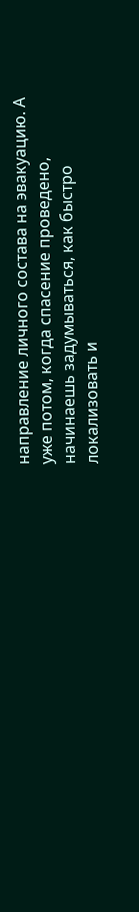направление личного состава на эвакуацию. А уже потом, когда спасение проведено, начинаешь задумываться, как быстро локализовать и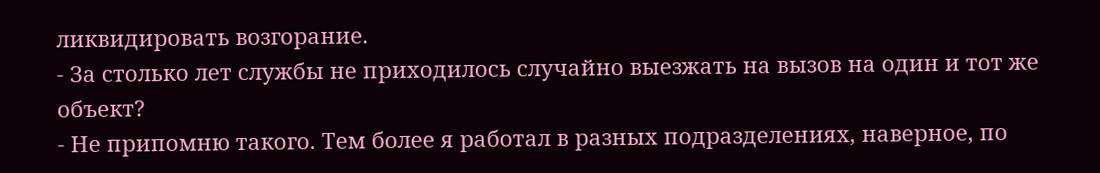ликвидировать возгорание.
- За столько лет службы не приходилось случайно выезжать на вызов на один и тот же объект?
- Не припомню такого. Тем более я работал в разных подразделениях, наверное, по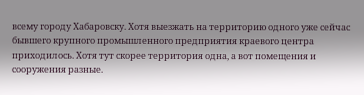всему городу Хабаровску. Хотя выезжать на территорию одного уже сейчас бывшего крупного промышленного предприятия краевого центра приходилось. Хотя тут скорее территория одна, а вот помещения и сооружения разные.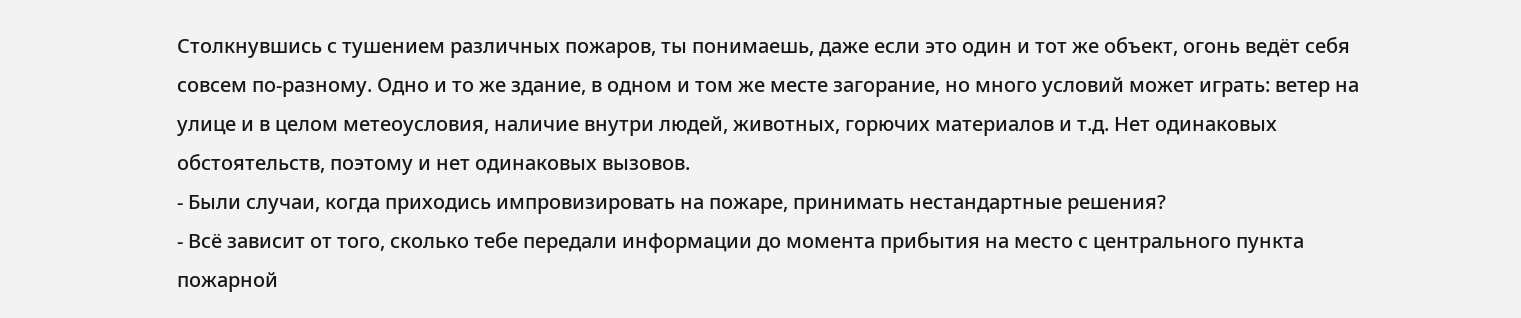Столкнувшись с тушением различных пожаров, ты понимаешь, даже если это один и тот же объект, огонь ведёт себя совсем по-разному. Одно и то же здание, в одном и том же месте загорание, но много условий может играть: ветер на улице и в целом метеоусловия, наличие внутри людей, животных, горючих материалов и т.д. Нет одинаковых обстоятельств, поэтому и нет одинаковых вызовов.
- Были случаи, когда приходись импровизировать на пожаре, принимать нестандартные решения?
- Всё зависит от того, сколько тебе передали информации до момента прибытия на место с центрального пункта пожарной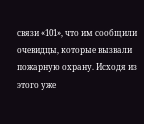связи «101», что им сообщили очевидцы, которые вызвали пожарную охрану. Исходя из этого уже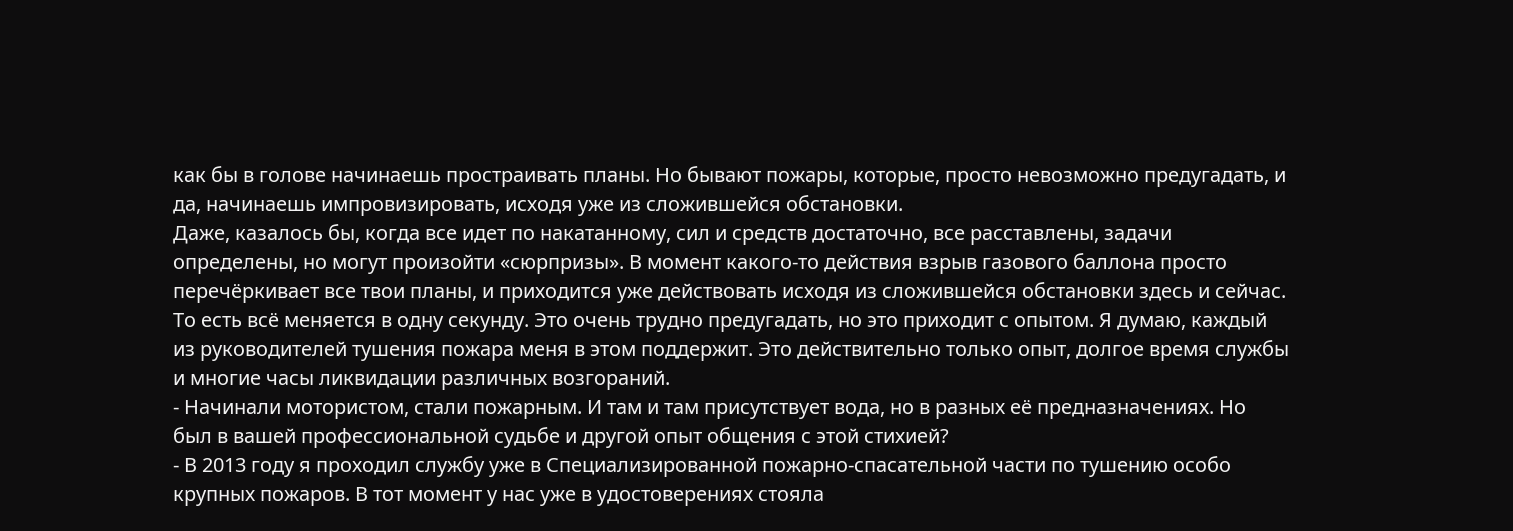как бы в голове начинаешь простраивать планы. Но бывают пожары, которые, просто невозможно предугадать, и да, начинаешь импровизировать, исходя уже из сложившейся обстановки.
Даже, казалось бы, когда все идет по накатанному, сил и средств достаточно, все расставлены, задачи определены, но могут произойти «сюрпризы». В момент какого-то действия взрыв газового баллона просто перечёркивает все твои планы, и приходится уже действовать исходя из сложившейся обстановки здесь и сейчас. То есть всё меняется в одну секунду. Это очень трудно предугадать, но это приходит с опытом. Я думаю, каждый из руководителей тушения пожара меня в этом поддержит. Это действительно только опыт, долгое время службы и многие часы ликвидации различных возгораний.
- Начинали мотористом, стали пожарным. И там и там присутствует вода, но в разных её предназначениях. Но был в вашей профессиональной судьбе и другой опыт общения с этой стихией?
- В 2013 году я проходил службу уже в Специализированной пожарно-спасательной части по тушению особо крупных пожаров. В тот момент у нас уже в удостоверениях стояла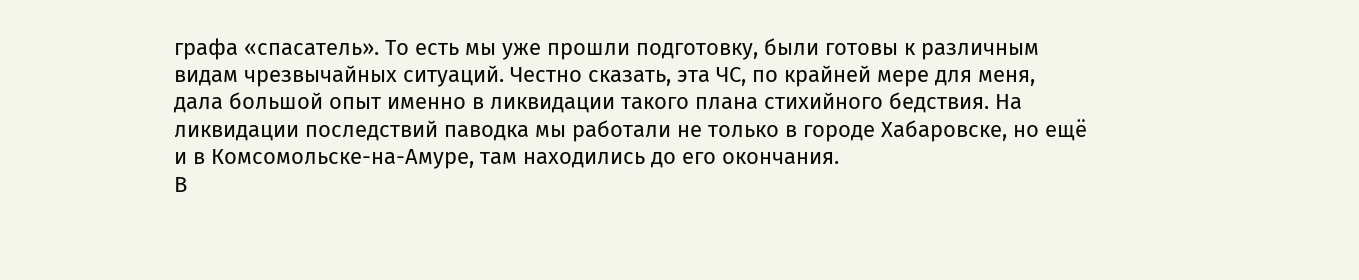графа «спасатель». То есть мы уже прошли подготовку, были готовы к различным видам чрезвычайных ситуаций. Честно сказать, эта ЧС, по крайней мере для меня, дала большой опыт именно в ликвидации такого плана стихийного бедствия. На ликвидации последствий паводка мы работали не только в городе Хабаровске, но ещё и в Комсомольске-на-Амуре, там находились до его окончания.
В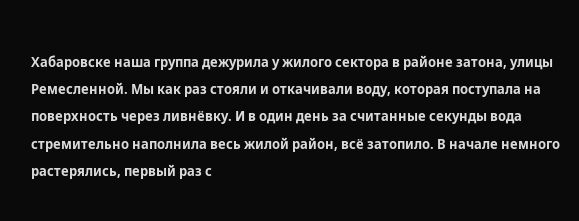Хабаровске наша группа дежурила у жилого сектора в районе затона, улицы Ремесленной. Мы как раз стояли и откачивали воду, которая поступала на поверхность через ливнёвку. И в один день за считанные секунды вода стремительно наполнила весь жилой район, всё затопило. В начале немного растерялись, первый раз с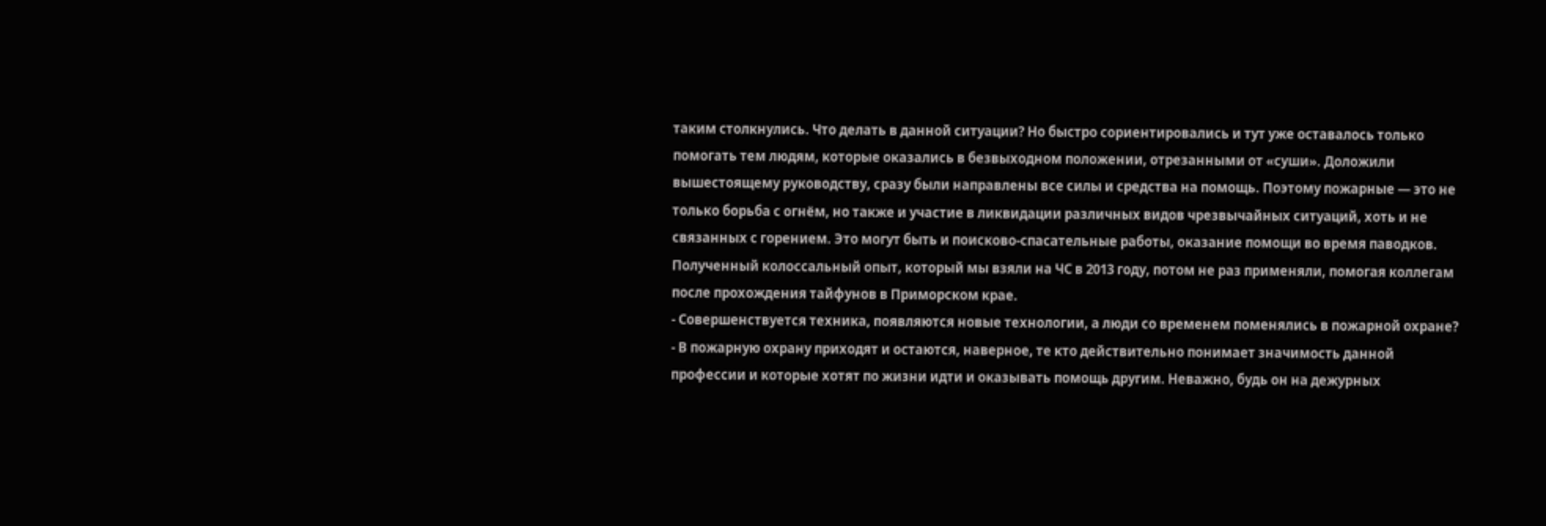таким столкнулись. Что делать в данной ситуации? Но быстро сориентировались и тут уже оставалось только помогать тем людям, которые оказались в безвыходном положении, отрезанными от «суши». Доложили вышестоящему руководству, сразу были направлены все силы и средства на помощь. Поэтому пожарные — это не только борьба с огнём, но также и участие в ликвидации различных видов чрезвычайных ситуаций, хоть и не связанных с горением. Это могут быть и поисково-спасательные работы, оказание помощи во время паводков. Полученный колоссальный опыт, который мы взяли на ЧС в 2013 году, потом не раз применяли, помогая коллегам после прохождения тайфунов в Приморском крае.
- Совершенствуется техника, появляются новые технологии, а люди со временем поменялись в пожарной охране?
- В пожарную охрану приходят и остаются, наверное, те кто действительно понимает значимость данной профессии и которые хотят по жизни идти и оказывать помощь другим. Неважно, будь он на дежурных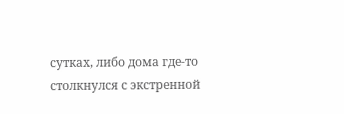сутках, либо дома где-то столкнулся с экстренной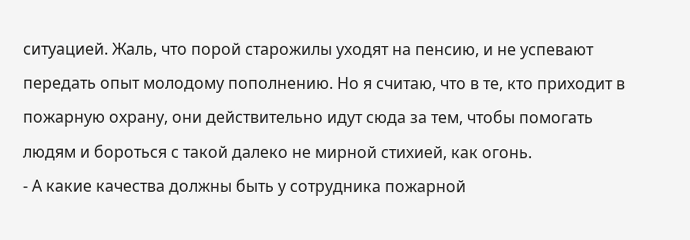ситуацией. Жаль, что порой старожилы уходят на пенсию, и не успевают передать опыт молодому пополнению. Но я считаю, что в те, кто приходит в пожарную охрану, они действительно идут сюда за тем, чтобы помогать людям и бороться с такой далеко не мирной стихией, как огонь.
- А какие качества должны быть у сотрудника пожарной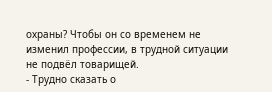охраны? Чтобы он со временем не изменил профессии, в трудной ситуации не подвёл товарищей.
- Трудно сказать о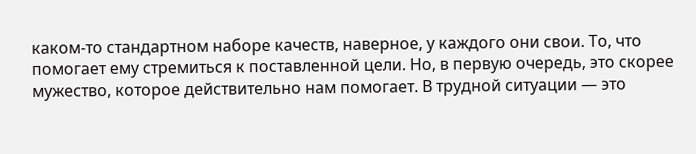каком-то стандартном наборе качеств, наверное, у каждого они свои. То, что помогает ему стремиться к поставленной цели. Но, в первую очередь, это скорее мужество, которое действительно нам помогает. В трудной ситуации — это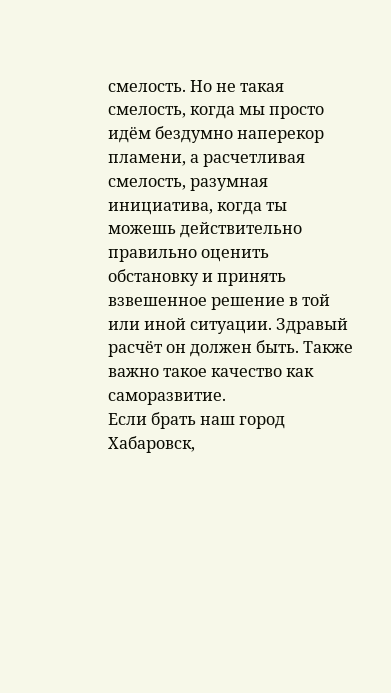смелость. Но не такая смелость, когда мы просто идём бездумно наперекор пламени, а расчетливая смелость, разумная инициатива, когда ты можешь действительно правильно оценить обстановку и принять взвешенное решение в той или иной ситуации. Здравый расчёт он должен быть. Также важно такое качество как саморазвитие.
Если брать наш город Хабаровск,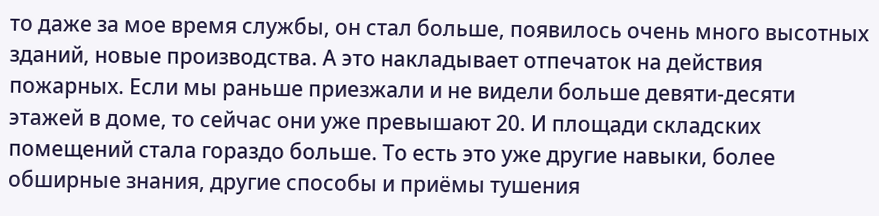то даже за мое время службы, он стал больше, появилось очень много высотных зданий, новые производства. А это накладывает отпечаток на действия пожарных. Если мы раньше приезжали и не видели больше девяти-десяти этажей в доме, то сейчас они уже превышают 20. И площади складских помещений стала гораздо больше. То есть это уже другие навыки, более обширные знания, другие способы и приёмы тушения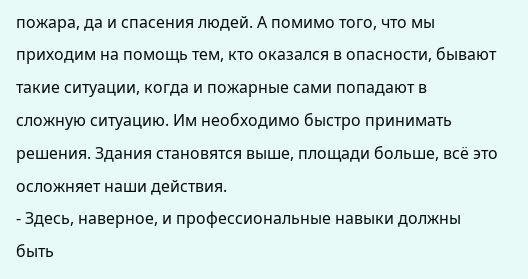пожара, да и спасения людей. А помимо того, что мы приходим на помощь тем, кто оказался в опасности, бывают такие ситуации, когда и пожарные сами попадают в сложную ситуацию. Им необходимо быстро принимать решения. Здания становятся выше, площади больше, всё это осложняет наши действия.
- Здесь, наверное, и профессиональные навыки должны быть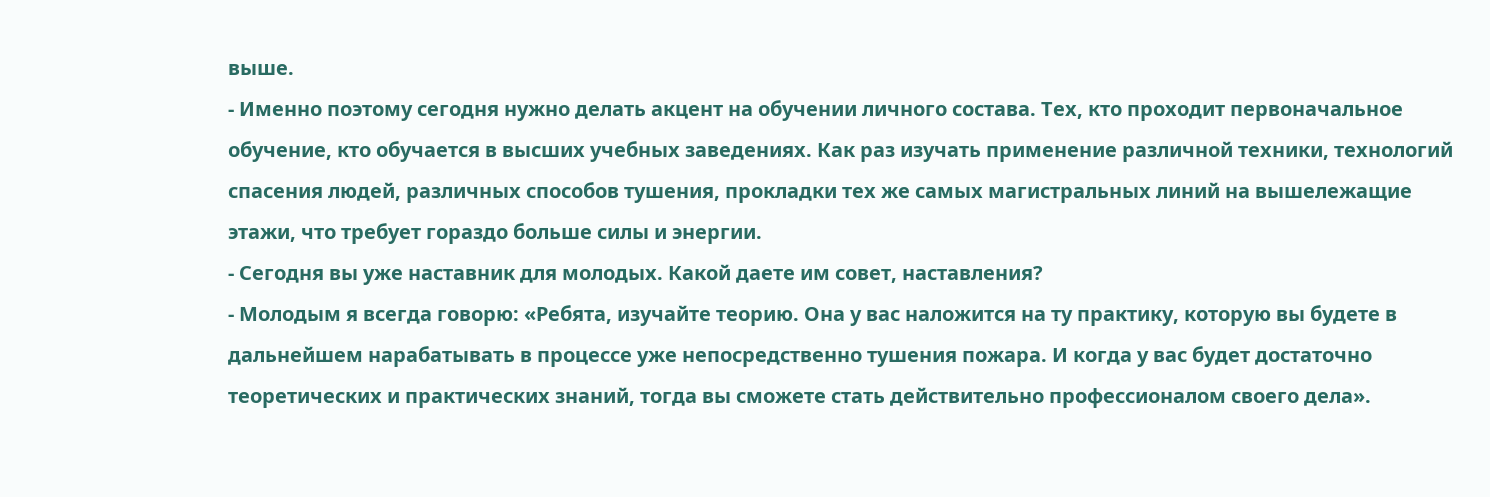выше.
- Именно поэтому сегодня нужно делать акцент на обучении личного состава. Тех, кто проходит первоначальное обучение, кто обучается в высших учебных заведениях. Как раз изучать применение различной техники, технологий спасения людей, различных способов тушения, прокладки тех же самых магистральных линий на вышележащие этажи, что требует гораздо больше силы и энергии.
- Сегодня вы уже наставник для молодых. Какой даете им совет, наставления?
- Молодым я всегда говорю: «Ребята, изучайте теорию. Она у вас наложится на ту практику, которую вы будете в дальнейшем нарабатывать в процессе уже непосредственно тушения пожара. И когда у вас будет достаточно теоретических и практических знаний, тогда вы сможете стать действительно профессионалом своего дела».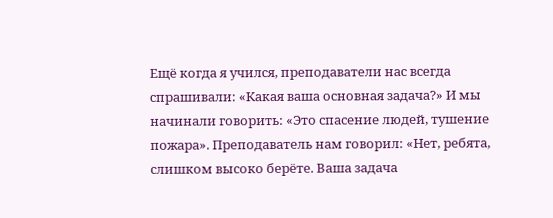Ещё когда я учился, преподаватели нас всегда спрашивали: «Какая ваша основная задача?» И мы начинали говорить: «Это спасение людей, тушение пожара». Преподаватель нам говорил: «Нет, ребята, слишком высоко берёте. Ваша задача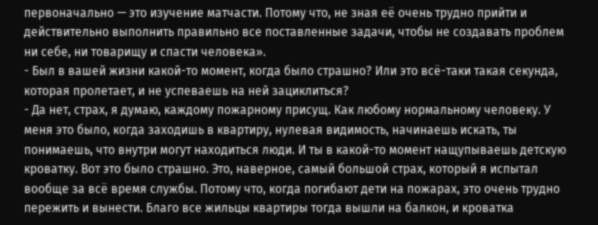первоначально — это изучение матчасти. Потому что, не зная её очень трудно прийти и действительно выполнить правильно все поставленные задачи, чтобы не создавать проблем ни себе, ни товарищу и спасти человека».
- Был в вашей жизни какой-то момент, когда было страшно? Или это всё-таки такая секунда, которая пролетает, и не успеваешь на ней зациклиться?
- Да нет, страх, я думаю, каждому пожарному присущ. Как любому нормальному человеку. У меня это было, когда заходишь в квартиру, нулевая видимость, начинаешь искать, ты понимаешь, что внутри могут находиться люди. И ты в какой-то момент нащупываешь детскую кроватку. Вот это было страшно. Это, наверное, самый большой страх, который я испытал вообще за всё время службы. Потому что, когда погибают дети на пожарах, это очень трудно пережить и вынести. Благо все жильцы квартиры тогда вышли на балкон, и кроватка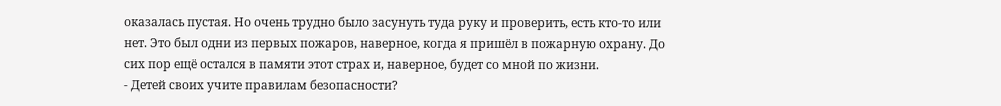оказалась пустая. Но очень трудно было засунуть туда руку и проверить, есть кто-то или нет. Это был одни из первых пожаров, наверное, когда я пришёл в пожарную охрану. До сих пор ещё остался в памяти этот страх и, наверное, будет со мной по жизни.
- Детей своих учите правилам безопасности?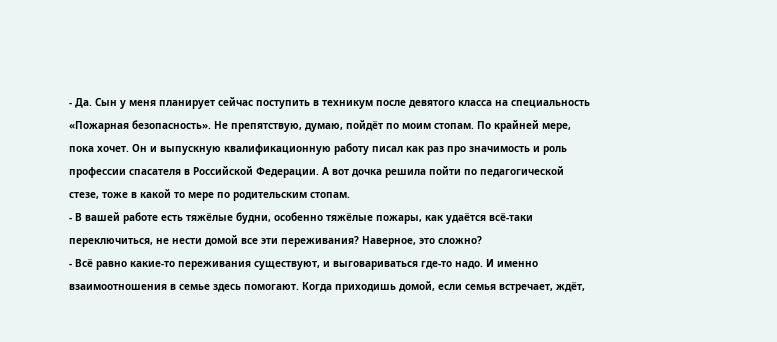- Да. Сын у меня планирует сейчас поступить в техникум после девятого класса на специальность «Пожарная безопасность». Не препятствую, думаю, пойдёт по моим стопам. По крайней мере, пока хочет. Он и выпускную квалификационную работу писал как раз про значимость и роль профессии спасателя в Российской Федерации. А вот дочка решила пойти по педагогической стезе, тоже в какой то мере по родительским стопам.
- В вашей работе есть тяжёлые будни, особенно тяжёлые пожары, как удаётся всё-таки переключиться, не нести домой все эти переживания? Наверное, это сложно?
- Всё равно какие-то переживания существуют, и выговариваться где-то надо. И именно взаимоотношения в семье здесь помогают. Когда приходишь домой, если семья встречает, ждёт,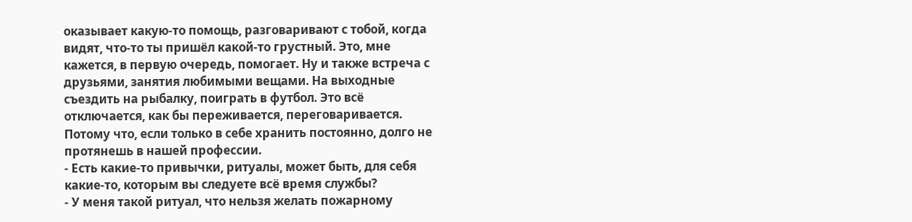оказывает какую-то помощь, разговаривают с тобой, когда видят, что-то ты пришёл какой-то грустный. Это, мне кажется, в первую очередь, помогает. Ну и также встреча с друзьями, занятия любимыми вещами. На выходные съездить на рыбалку, поиграть в футбол. Это всё отключается, как бы переживается, переговаривается. Потому что, если только в себе хранить постоянно, долго не протянешь в нашей профессии.
- Есть какие-то привычки, ритуалы, может быть, для себя какие-то, которым вы следуете всё время службы?
- У меня такой ритуал, что нельзя желать пожарному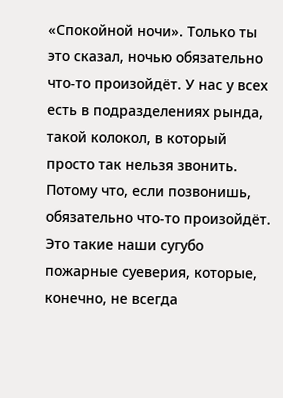«Спокойной ночи». Только ты это сказал, ночью обязательно что-то произойдёт. У нас у всех есть в подразделениях рында, такой колокол, в который просто так нельзя звонить. Потому что, если позвонишь, обязательно что-то произойдёт. Это такие наши сугубо пожарные суеверия, которые, конечно, не всегда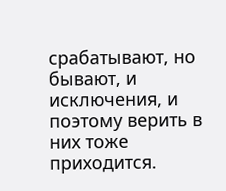срабатывают, но бывают, и исключения, и поэтому верить в них тоже приходится.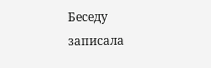Беседу записала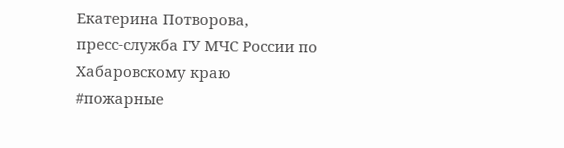Екатерина Потворова,
пресс-служба ГУ МЧС России по Хабаровскому краю
#пожарные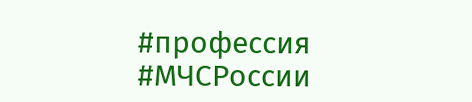#профессия #МЧСРоссии